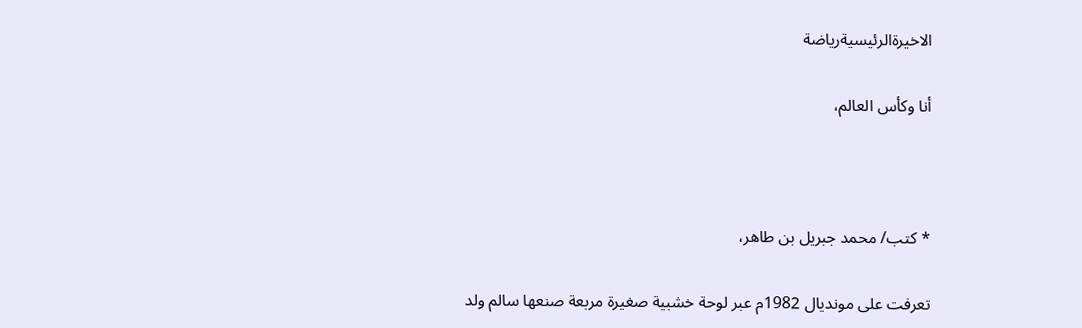الاخيرةالرئيسيةرياضة

أنا وكأس العالم،



* كتب/ محمد جبريل بن طاهر،

تعرفت على مونديال 1982م عبر لوحة خشبية صغيرة مربعة صنعها سالم ولد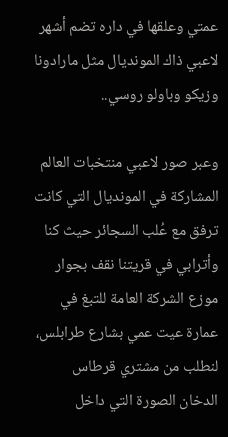عمتي وعلقها في داره تضم أشهر لاعبي ذاك المونديال مثل مارادونا وزيكو وباولو روسي..

وعبر صور لاعبي منتخبات العالم المشاركة في المونديال التي كانت ترفق مع عُلب السجائر حيث كنا وأترابي في قريتنا نقف بجوار موزع الشركة العامة للتبغ في عمارة عيت عمي بشارع طرابلس، لنطلب من مشتري قرطاس الدخان الصورة التي داخل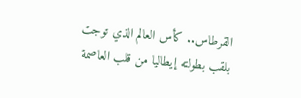القرطاس.. كأس العالم الذي توجت بلقب بطولته إيطاليا من قلب العاصمة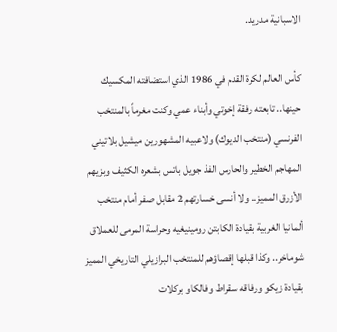الاسبانية مدريد.

كأس العالم لكرة القدم في 1986 الذي استضافته المكسيك حينها.. تابعته رفقة إخوتي وأبناء عمي وكنت مغرماً بالمنتخب الفرنسي (منتخب الديوك) ولاعبيه المشهورين ميشيل بلاتيني المهاجم الخطير والحارس الفذ جويل باتس بشعره الكثيف وبزيهم الأزرق المميز.. ولا أنسى خسارتهم 2 مقابل صفر أمام منتخب ألمانيا الغربية بقيادة الكابتن رومينيغيه وحراسة المرمى للعملاق شوماخر.. وكذا قبلها إقصاؤهم للمنتخب البرازيلي التاريخي المميز بقيادة زيكو ورفاقه سقراط وفالكاو بركلات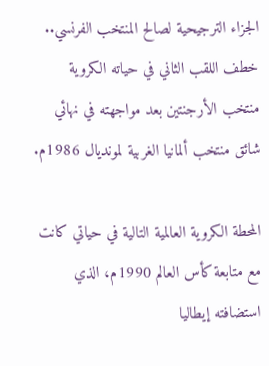الجزاء الترجيحية لصالح المنتخب الفرنسي.. خطف اللقب الثاني في حياته الكروية منتخب الأرجنتين بعد مواجهته في نهائي شائق منتخب ألمانيا الغربية لمونديال 1986م.

المحطة الكروية العالمية التالية في حياتي كانت مع متابعة كأس العالم 1990م، الذي استضافته إيطاليا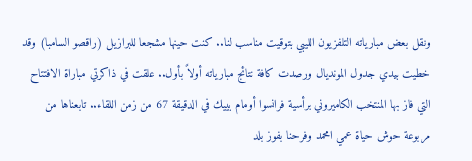ونقل بعض مبارياته التلفزيون الليبي بتوقيت مناسب لنا.. كنت حينها مشجعا للبرازيل (راقصو السامبا) وقد خطيت بيدي جدول المونديال ورصدت كافة نتائج مبارياته أولاً بأول.. علقت في ذاكرتي مباراة الافتتاح التي فاز بها المنتخب الكاميروني برأسية فرانسوا أومام بييك في الدقيقة 67 من زمن اللقاء.. تابعناها من مربوعة حوش حياة عمي امحمد وفرحنا بفوز بلد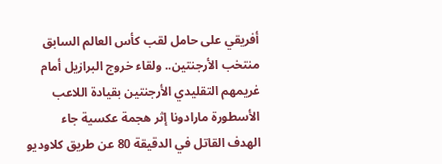أفريقي على حامل لقب كأس العالم السابق منتخب الأرجنتين.. ولقاء خروج البرازيل أمام غريمهم التقليدي الأرجنتين بقيادة اللاعب الأسطورة مارادونا إثر هجمة عكسية جاء الهدف القاتل في الدقيقة 80 عن طريق كلاوديو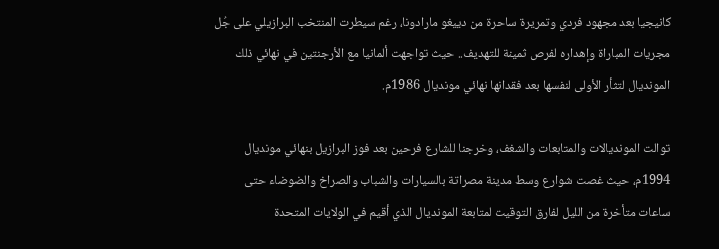كانيجيا بعد مجهود فردي وتمريرة ساحرة من دييغو مارادونا، رغم سيطرت المنتخب البرازيلي على جُل مجريات المباراة وإهداره لفرص ثمينة للتهديف.. حيث تواجهت ألمانيا مع الأرجنتين في نهائي ذلك المونديال لتثأر الأولى لنفسها بعد فقدانها نهائي مونديال 1986م.

توالت المونديالات والمتابعات والشغف، وخرجنا للشارع فرحين بعد فوز البرازيل بنهائي مونديال 1994م، حيث غصت شوارع وسط مدينة مصراتة بالسيارات والشباب والصراخ والضوضاء حتى ساعات متأخرة من الليل لفارق التوقيت لمتابعة المونديال الذي أقيم في الولايات المتحدة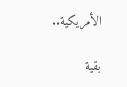الأمريكية..

بقية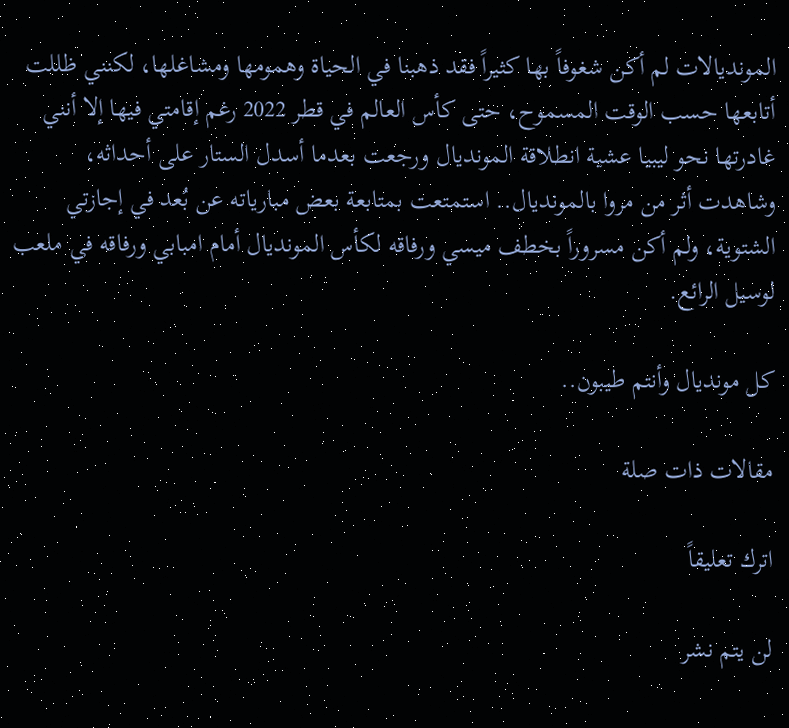المونديالات لم أكن شغوفاً بها كثيراً فقد ذهبنا في الحياة وهمومها ومشاغلها، لكنني ظللت أتابعها حسب الوقت المسموح، حتى كأس العالم في قطر 2022 رغم إقامتي فيها إلا أنني غادرتها نحو ليبيا عشية انطلاقة المونديال ورجعت بعدما أسدل الستار على أحداثه، وشاهدت أثر من مروا بالمونديال.. استمتعت بمتابعة بعض مبارياته عن بُعد في إجازتي الشتوية، ولم أكن مسروراً بخطف ميسي ورفاقه لكأس المونديال أمام امبابي ورفاقه في ملعب لوسيل الرائع.

كل مونديال وأنتم طيبون..

مقالات ذات صلة

اترك تعليقاً

لن يتم نشر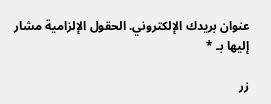عنوان بريدك الإلكتروني. الحقول الإلزامية مشار إليها بـ *

زر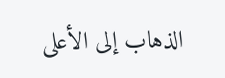الذهاب إلى الأعلى